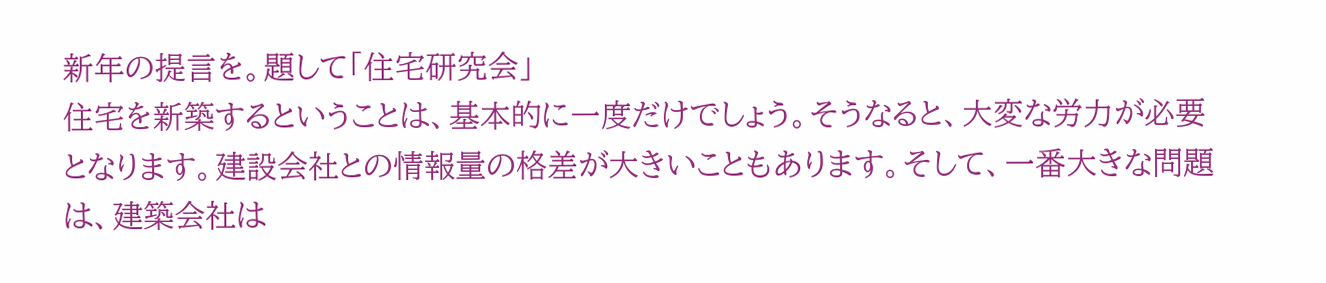新年の提言を。題して「住宅研究会」
住宅を新築するということは、基本的に一度だけでしょう。そうなると、大変な労力が必要となります。建設会社との情報量の格差が大きいこともあります。そして、一番大きな問題は、建築会社は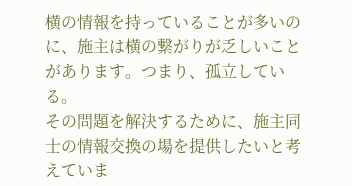横の情報を持っていることが多いのに、施主は横の繋がりが乏しいことがあります。つまり、孤立している。
その問題を解決するために、施主同士の情報交換の場を提供したいと考えていま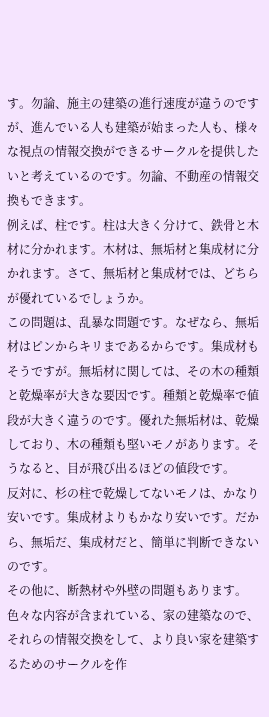す。勿論、施主の建築の進行速度が違うのですが、進んでいる人も建築が始まった人も、様々な視点の情報交換ができるサークルを提供したいと考えているのです。勿論、不動産の情報交換もできます。
例えば、柱です。柱は大きく分けて、鉄骨と木材に分かれます。木材は、無垢材と集成材に分かれます。さて、無垢材と集成材では、どちらが優れているでしょうか。
この問題は、乱暴な問題です。なぜなら、無垢材はピンからキリまであるからです。集成材もそうですが。無垢材に関しては、その木の種類と乾燥率が大きな要因です。種類と乾燥率で値段が大きく違うのです。優れた無垢材は、乾燥しており、木の種類も堅いモノがあります。そうなると、目が飛び出るほどの値段です。
反対に、杉の柱で乾燥してないモノは、かなり安いです。集成材よりもかなり安いです。だから、無垢だ、集成材だと、簡単に判断できないのです。
その他に、断熱材や外壁の問題もあります。
色々な内容が含まれている、家の建築なので、それらの情報交換をして、より良い家を建築するためのサークルを作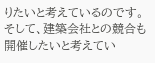りたいと考えているのです。
そして、建築会社との競合も開催したいと考えてい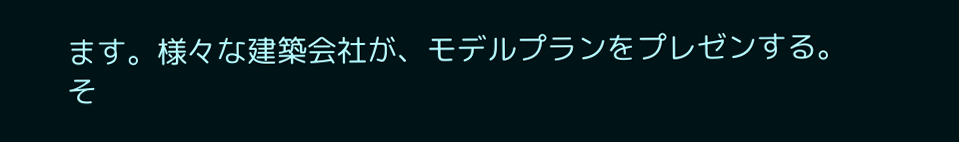ます。様々な建築会社が、モデルプランをプレゼンする。そ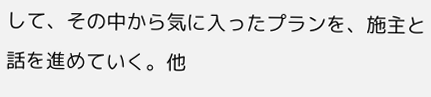して、その中から気に入ったプランを、施主と話を進めていく。他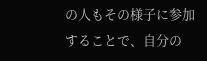の人もその様子に参加することで、自分の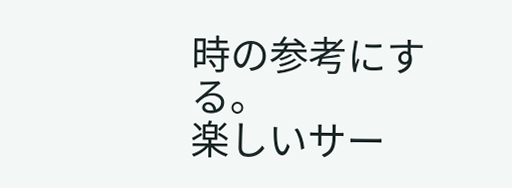時の参考にする。
楽しいサー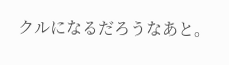クルになるだろうなあと。